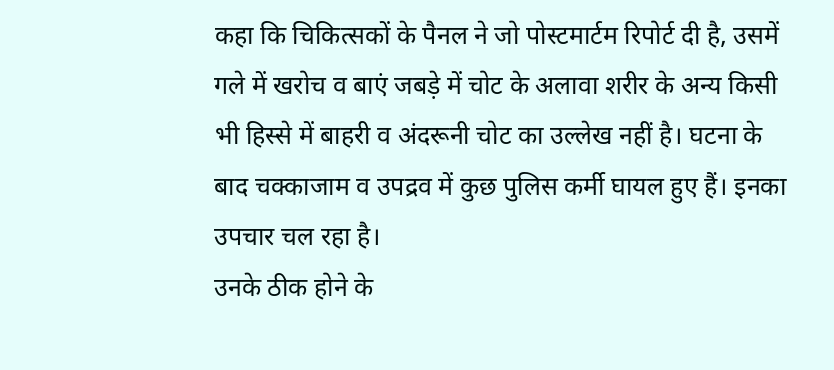कहा कि चिकित्सकों के पैनल ने जो पोस्टमार्टम रिपोर्ट दी है, उसमें गले में खरोच व बाएं जबड़े में चोट के अलावा शरीर के अन्य किसी भी हिस्से में बाहरी व अंदरूनी चोट का उल्लेख नहीं है। घटना के बाद चक्काजाम व उपद्रव में कुछ पुलिस कर्मी घायल हुए हैं। इनका उपचार चल रहा है।
उनके ठीक होने के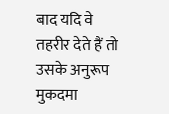बाद यदि वे तहरीर देते हैं तो उसके अनुरूप मुकदमा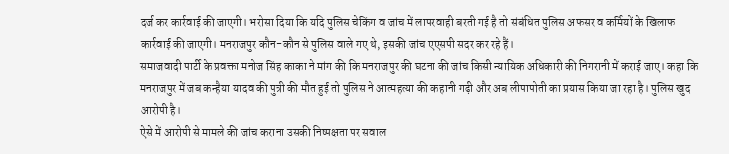दर्ज कर कार्रवाई की जाएगी। भरोसा दिया कि यदि पुलिस चेकिंग व जांच में लापरवाही बरती गई है तो संबंधित पुलिस अफसर व कर्मियों के खिलाफ कार्रवाई की जाएगी। मनराजपुर कौन-कौन से पुलिस वाले गए थे, इसकी जांच एएसपी सदर कर रहे हैं।
समाजवादी पार्टी के प्रवक्ता मनोज सिंह काका ने मांग की कि मनराजपुर की घटना की जांच किसी न्यायिक अधिकारी की निगरानी में कराई जाए। कहा कि मनराजपुर में जब कन्हैया यादव की पुत्री की मौत हुई तो पुलिस ने आत्महत्या की कहानी गढ़ी और अब लीपापोती का प्रयास किया जा रहा है। पुलिस खुद आरोपी है।
ऐसे में आरोपी से मामले की जांच कराना उसकी निष्पक्षता पर सवाल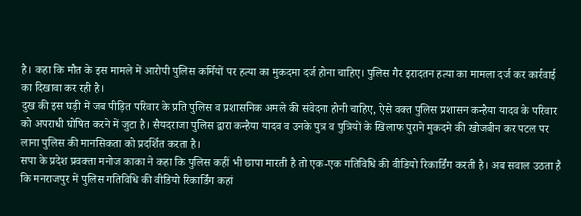है। कहा कि मौत के इस मामले में आरोपी पुलिस कर्मियों पर हत्या का मुकदमा दर्ज होना चाहिए। पुलिस गैर इरादतन हत्या का मामला दर्ज कर कार्रवाई का दिखावा कर रही है।
दुख की इस घड़ी में जब पीड़ित परिवार के प्रति पुलिस व प्रशासनिक अमले की संवेदना होनी चाहिए, ऐसे वक्त पुलिस प्रशासन कन्हैया यादव के परिवार को अपराधी घोषित करने में जुटा है। सैयदराजा पुलिस द्वारा कन्हैया यादव व उनके पुत्र व पुत्रियों के खिलाफ पुराने मुकदमे की खोजबीन कर पटल पर लाना पुलिस की मानसिकता को प्रदर्शित करता है।
सपा के प्रदेश प्रवक्ता मनोज काका ने कहा कि पुलिस कहीं भी छापा मारती है तो एक-एक गतिविधि की वीडियो रिकार्डिंग करती है। अब सवाल उठता है कि मनराजपुर में पुलिस गतिविधि की वीडियो रिकार्डिंग कहां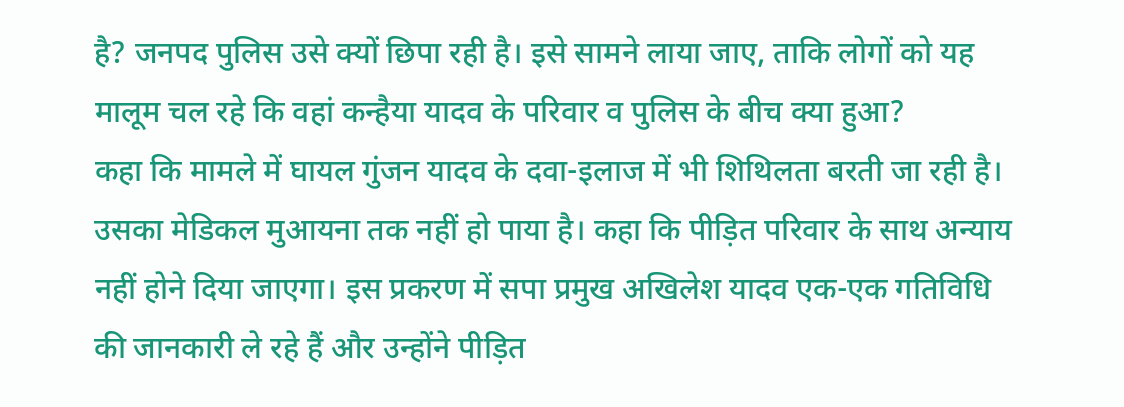है? जनपद पुलिस उसे क्यों छिपा रही है। इसे सामने लाया जाए, ताकि लोगों को यह मालूम चल रहे कि वहां कन्हैया यादव के परिवार व पुलिस के बीच क्या हुआ?
कहा कि मामले में घायल गुंजन यादव के दवा-इलाज में भी शिथिलता बरती जा रही है। उसका मेडिकल मुआयना तक नहीं हो पाया है। कहा कि पीड़ित परिवार के साथ अन्याय नहीं होने दिया जाएगा। इस प्रकरण में सपा प्रमुख अखिलेश यादव एक-एक गतिविधि की जानकारी ले रहे हैं और उन्होंने पीड़ित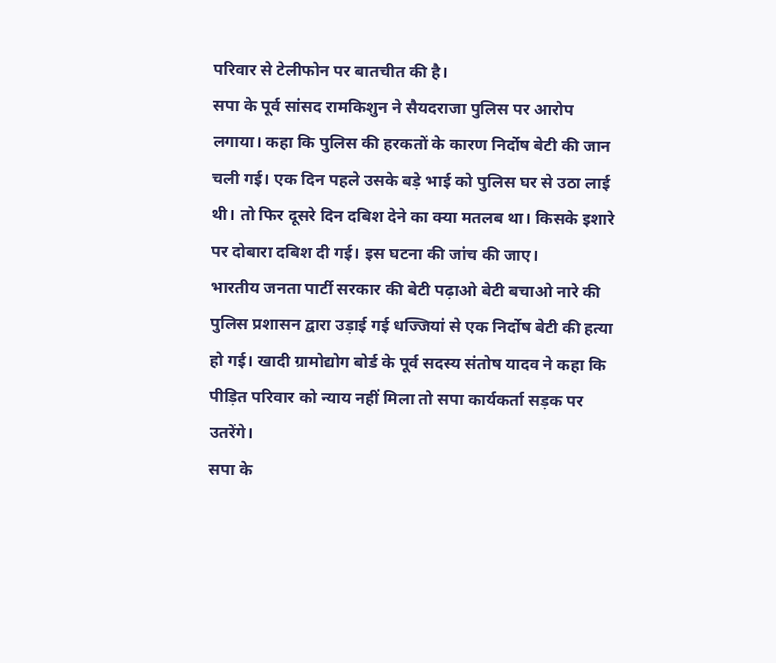परिवार से टेलीफोन पर बातचीत की है।
सपा के पूर्व सांसद रामकिशुन ने सैयदराजा पुलिस पर आरोप लगाया। कहा कि पुलिस की हरकतों के कारण निर्दोष बेटी की जान चली गई। एक दिन पहले उसके बड़े भाई को पुलिस घर से उठा लाई थी। तो फिर दूसरे दिन दबिश देने का क्या मतलब था। किसके इशारे पर दोबारा दबिश दी गई। इस घटना की जांच की जाए।
भारतीय जनता पार्टी सरकार की बेटी पढ़ाओ बेटी बचाओ नारे की पुलिस प्रशासन द्वारा उड़ाई गई धज्जियां से एक निर्दोष बेटी की हत्या हो गई। खादी ग्रामोद्योग बोर्ड के पूर्व सदस्य संतोष यादव ने कहा कि पीड़ित परिवार को न्याय नहीं मिला तो सपा कार्यकर्ता सड़क पर उतरेंगे।
सपा के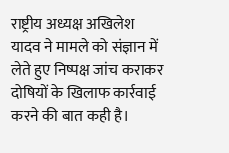राष्ट्रीय अध्यक्ष अखिलेश यादव ने मामले को संज्ञान में लेते हुए निष्पक्ष जांच कराकर दोषियों के खिलाफ कार्रवाई करने की बात कही है।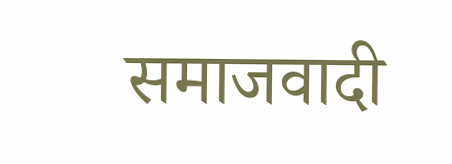समाजवादी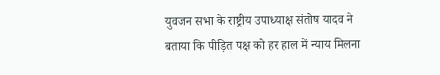युवजन सभा के राष्ट्रीय उपाध्याक्ष संतोष यादव ने बताया कि पीड़ित पक्ष को हर हाल में न्याय मिलना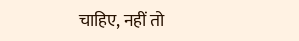चाहिए, नहीं तो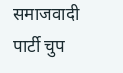समाजवादी पार्टी चुप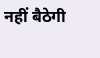नहीं बैठेगी